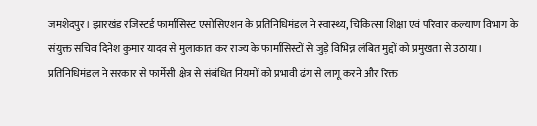जमशेदपुर। झारखंड रजिस्टर्ड फार्मासिस्ट एसोसिएशन के प्रतिनिधिमंडल ने स्वास्थ्य, चिकित्सा शिक्षा एवं परिवार कल्याण विभाग के संयुक्त सचिव दिनेश कुमार यादव से मुलाकात कर राज्य के फार्मासिस्टों से जुड़े विभिन्न लंबित मुद्दों को प्रमुखता से उठाया। प्रतिनिधिमंडल ने सरकार से फार्मेसी क्षेत्र से संबंधित नियमों को प्रभावी ढंग से लागू करने और रिक्त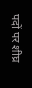पदों पर शीघ्र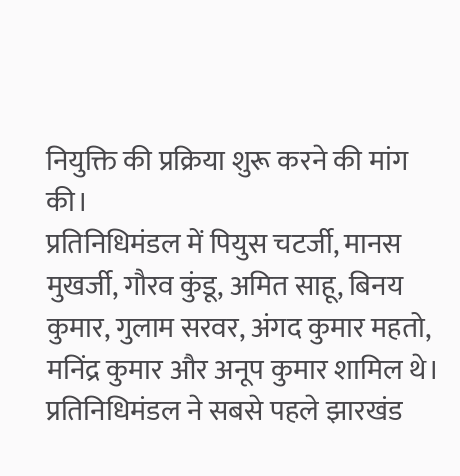नियुक्ति की प्रक्रिया शुरू करने की मांग की।
प्रतिनिधिमंडल में पियुस चटर्जी, मानस मुखर्जी, गौरव कुंडू, अमित साहू, बिनय कुमार, गुलाम सरवर, अंगद कुमार महतो, मनिंद्र कुमार और अनूप कुमार शामिल थे। प्रतिनिधिमंडल ने सबसे पहले झारखंड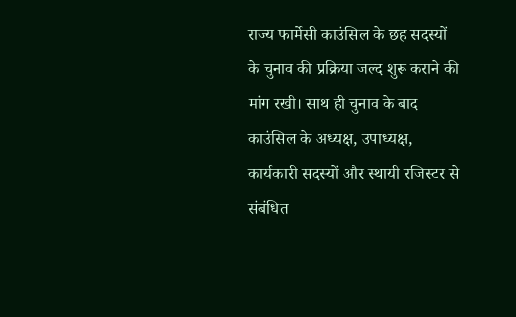राज्य फार्मेसी काउंसिल के छह सदस्यों के चुनाव की प्रक्रिया जल्द शुरू कराने की मांग रखी। साथ ही चुनाव के बाद काउंसिल के अध्यक्ष, उपाध्यक्ष, कार्यकारी सदस्यों और स्थायी रजिस्टर से संबंधित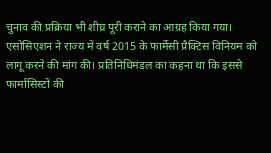चुनाव की प्रक्रिया भी शीघ्र पूरी कराने का आग्रह किया गया।
एसोसिएशन ने राज्य में वर्ष 2015 के फार्मेसी प्रैक्टिस विनियम को लागू करने की मांग की। प्रतिनिधिमंडल का कहना था कि इससे फार्मासिस्टों की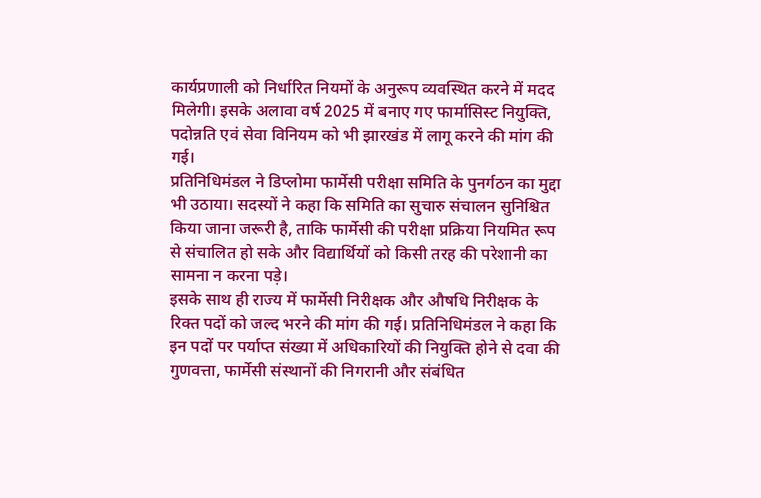कार्यप्रणाली को निर्धारित नियमों के अनुरूप व्यवस्थित करने में मदद मिलेगी। इसके अलावा वर्ष 2025 में बनाए गए फार्मासिस्ट नियुक्ति, पदोन्नति एवं सेवा विनियम को भी झारखंड में लागू करने की मांग की गई।
प्रतिनिधिमंडल ने डिप्लोमा फार्मेसी परीक्षा समिति के पुनर्गठन का मुद्दा भी उठाया। सदस्यों ने कहा कि समिति का सुचारु संचालन सुनिश्चित किया जाना जरूरी है, ताकि फार्मेसी की परीक्षा प्रक्रिया नियमित रूप से संचालित हो सके और विद्यार्थियों को किसी तरह की परेशानी का सामना न करना पड़े।
इसके साथ ही राज्य में फार्मेसी निरीक्षक और औषधि निरीक्षक के रिक्त पदों को जल्द भरने की मांग की गई। प्रतिनिधिमंडल ने कहा कि इन पदों पर पर्याप्त संख्या में अधिकारियों की नियुक्ति होने से दवा की गुणवत्ता, फार्मेसी संस्थानों की निगरानी और संबंधित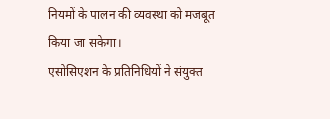नियमों के पालन की व्यवस्था को मजबूत किया जा सकेगा।
एसोसिएशन के प्रतिनिधियों ने संयुक्त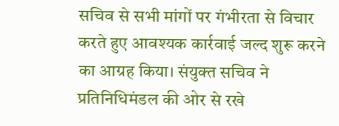सचिव से सभी मांगों पर गंभीरता से विचार करते हुए आवश्यक कार्रवाई जल्द शुरू करने का आग्रह किया। संयुक्त सचिव ने प्रतिनिधिमंडल की ओर से रखे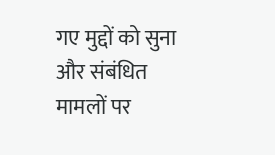गए मुद्दों को सुना और संबंधित मामलों पर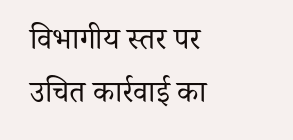विभागीय स्तर पर उचित कार्रवाई का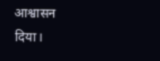आश्वासन दिया।